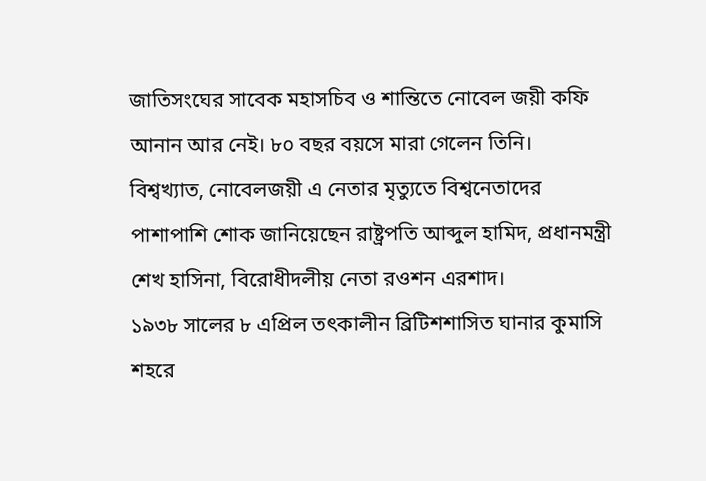জাতিসংঘের সাবেক মহাসচিব ও শান্তিতে নোবেল জয়ী কফি আনান আর নেই। ৮০ বছর বয়সে মারা গেলেন তিনি।
বিশ্বখ্যাত, নোবেলজয়ী এ নেতার মৃত্যুতে বিশ্বনেতাদের পাশাপাশি শোক জানিয়েছেন রাষ্ট্রপতি আব্দুল হামিদ, প্রধানমন্ত্রী শেখ হাসিনা, বিরোধীদলীয় নেতা রওশন এরশাদ।
১৯৩৮ সালের ৮ এপ্রিল তৎকালীন ব্রিটিশশাসিত ঘানার কুমাসি শহরে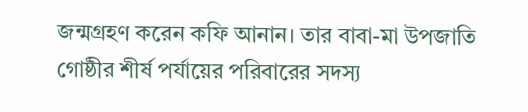জন্মগ্রহণ করেন কফি আনান। তার বাবা-মা উপজাতি গোষ্ঠীর শীর্ষ পর্যায়ের পরিবারের সদস্য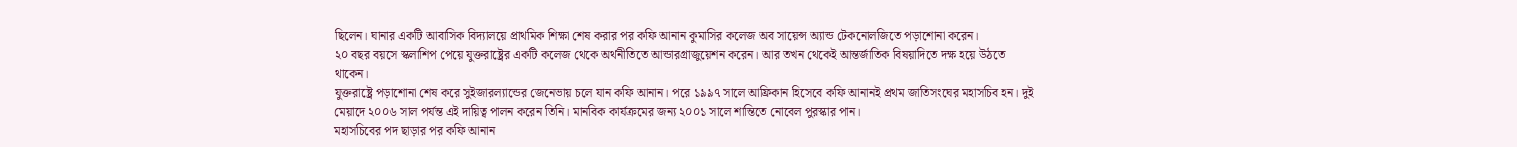ছিলেন। ঘানার একটি আবাসিক বিদ্যালয়ে প্রাথমিক শিক্ষা শেষ করার পর কফি আনান কুমাসির কলেজ অব সায়েন্স অ্যান্ড টেকনোলজিতে পড়াশোনা করেন।
২০ বছর বয়সে স্কলাশিপ পেয়ে যুক্তরাষ্ট্রের একটি কলেজ থেকে অর্থনীতিতে আন্ডারগ্রাজুয়েশন করেন। আর তখন থেকেই আন্তর্জাতিক বিষয়াদিতে দক্ষ হয়ে উঠতে থাকেন।
যুক্তরাষ্ট্রে পড়াশোনা শেষ করে সুইজারল্যান্ডের জেনেভায় চলে যান কফি আনান। পরে ১৯৯৭ সালে আফ্রিকান হিসেবে কফি আনানই প্রথম জাতিসংঘের মহাসচিব হন। দুই মেয়াদে ২০০৬ সাল পর্যন্ত এই দায়িত্ব পালন করেন তিনি। মানবিক কার্যক্রমের জন্য ২০০১ সালে শান্তিতে নোবেল পুরস্কার পান।
মহাসচিবের পদ ছাড়ার পর কফি আনান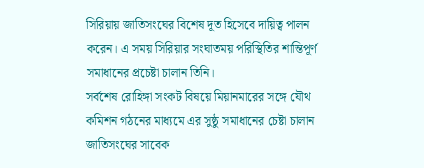সিরিয়ায় জাতিসংঘের বিশেষ দূত হিসেবে দায়িত্ব পালন করেন। এ সময় সিরিয়ার সংঘাতময় পরিস্থিতির শান্তিপূর্ণ সমাধানের প্রচেষ্টা চালান তিনি।
সর্বশেষ রোহিঙ্গা সংকট বিষয়ে মিয়ানমারের সঙ্গে যৌথ কমিশন গঠনের মাধ্যমে এর সুষ্ঠু সমাধানের চেষ্টা চালান জাতিসংঘের সাবেক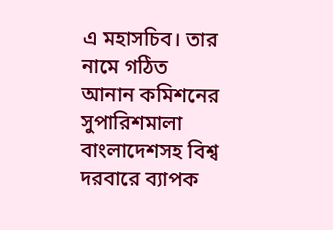এ মহাসচিব। তার নামে গঠিত আনান কমিশনের সুপারিশমালা বাংলাদেশসহ বিশ্ব দরবারে ব্যাপক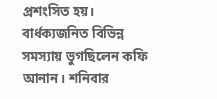প্রশংসিত হয়।
বার্ধক্যজনিত বিভিন্ন সমস্যায় ভুগছিলেন কফি আনান। শনিবার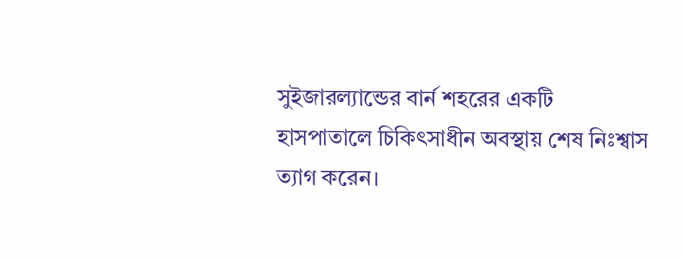সুইজারল্যান্ডের বার্ন শহরের একটি হাসপাতালে চিকিৎসাধীন অবস্থায় শেষ নিঃশ্বাস ত্যাগ করেন।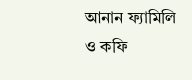আনান ফ্যামিলি ও কফি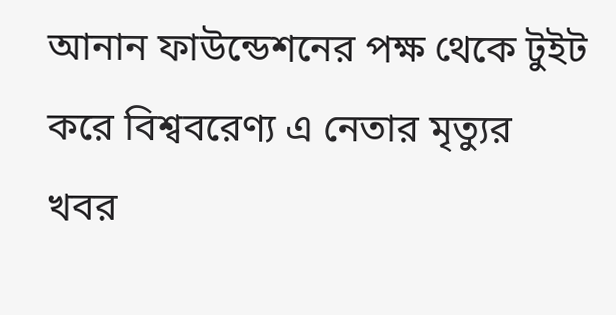আনান ফাউন্ডেশনের পক্ষ থেকে টুইট করে বিশ্ববরেণ্য এ নেতার মৃত্যুর খবর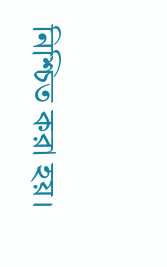নিশ্চিত করা হয়।